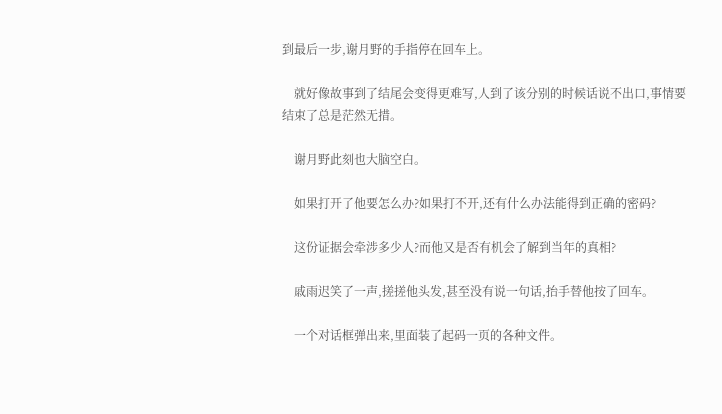到最后一步,谢月野的手指停在回车上。

    就好像故事到了结尾会变得更难写,人到了该分别的时候话说不出口,事情要结束了总是茫然无措。

    谢月野此刻也大脑空白。

    如果打开了他要怎么办?如果打不开,还有什么办法能得到正确的密码?

    这份证据会牵涉多少人?而他又是否有机会了解到当年的真相?

    戚雨迟笑了一声,搓搓他头发,甚至没有说一句话,抬手替他按了回车。

    一个对话框弹出来,里面装了起码一页的各种文件。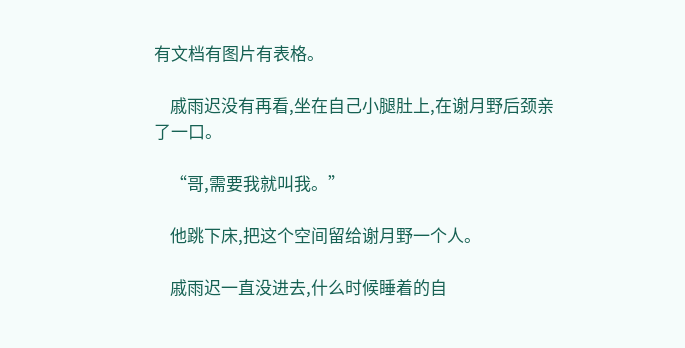有文档有图片有表格。

    戚雨迟没有再看,坐在自己小腿肚上,在谢月野后颈亲了一口。

    “哥,需要我就叫我。”

    他跳下床,把这个空间留给谢月野一个人。

    戚雨迟一直没进去,什么时候睡着的自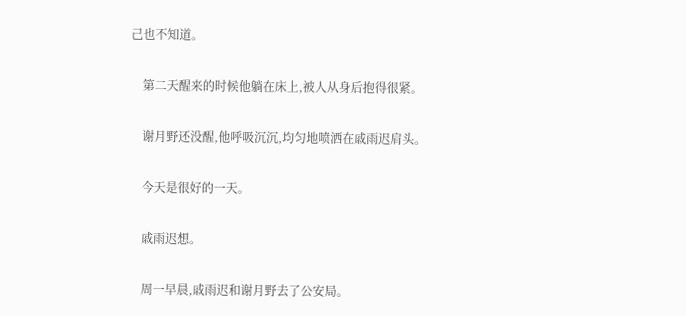己也不知道。

    第二天醒来的时候他躺在床上,被人从身后抱得很紧。

    谢月野还没醒,他呼吸沉沉,均匀地喷洒在戚雨迟肩头。

    今天是很好的一天。

    戚雨迟想。

    周一早晨,戚雨迟和谢月野去了公安局。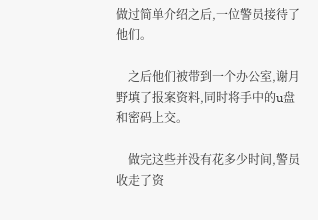做过简单介绍之后,一位警员接待了他们。

    之后他们被带到一个办公室,谢月野填了报案资料,同时将手中的u盘和密码上交。

    做完这些并没有花多少时间,警员收走了资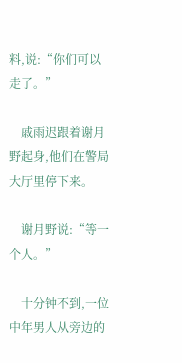料,说:“你们可以走了。”

    戚雨迟跟着谢月野起身,他们在警局大厅里停下来。

    谢月野说:“等一个人。”

    十分钟不到,一位中年男人从旁边的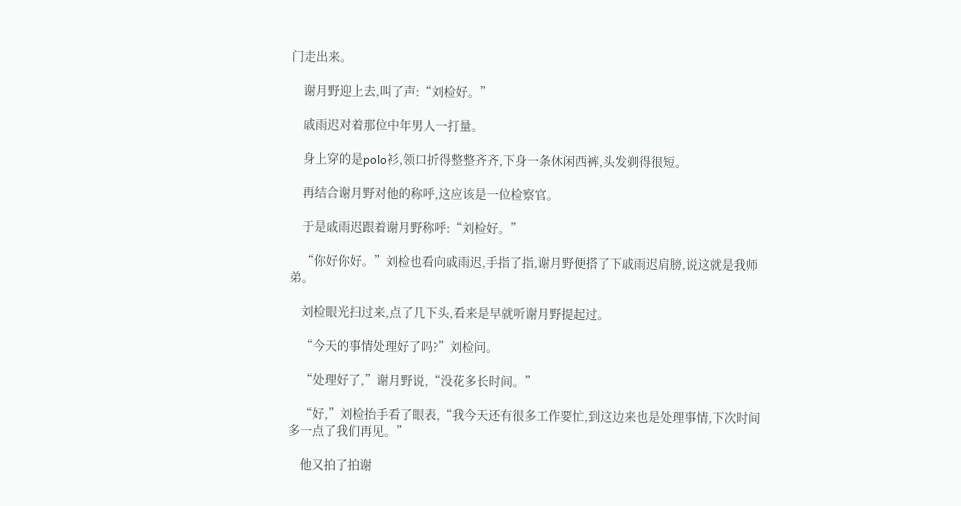门走出来。

    谢月野迎上去,叫了声:“刘检好。”

    戚雨迟对着那位中年男人一打量。

    身上穿的是polo衫,领口折得整整齐齐,下身一条休闲西裤,头发剃得很短。

    再结合谢月野对他的称呼,这应该是一位检察官。

    于是戚雨迟跟着谢月野称呼:“刘检好。”

    “你好你好。”刘检也看向戚雨迟,手指了指,谢月野便搭了下戚雨迟肩膀,说这就是我师弟。

    刘检眼光扫过来,点了几下头,看来是早就听谢月野提起过。

    “今天的事情处理好了吗?”刘检问。

    “处理好了,”谢月野说,“没花多长时间。”

    “好,”刘检抬手看了眼表,“我今天还有很多工作要忙,到这边来也是处理事情,下次时间多一点了我们再见。”

    他又拍了拍谢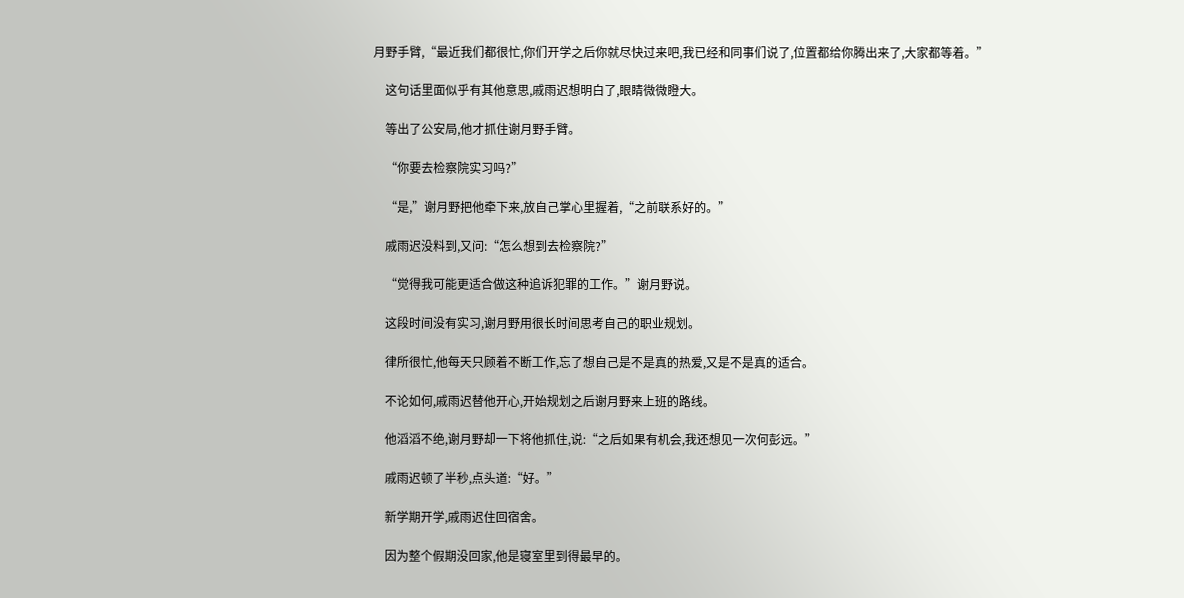月野手臂,“最近我们都很忙,你们开学之后你就尽快过来吧,我已经和同事们说了,位置都给你腾出来了,大家都等着。”

    这句话里面似乎有其他意思,戚雨迟想明白了,眼睛微微瞪大。

    等出了公安局,他才抓住谢月野手臂。

    “你要去检察院实习吗?”

    “是,”谢月野把他牵下来,放自己掌心里握着,“之前联系好的。”

    戚雨迟没料到,又问:“怎么想到去检察院?”

    “觉得我可能更适合做这种追诉犯罪的工作。”谢月野说。

    这段时间没有实习,谢月野用很长时间思考自己的职业规划。

    律所很忙,他每天只顾着不断工作,忘了想自己是不是真的热爱,又是不是真的适合。

    不论如何,戚雨迟替他开心,开始规划之后谢月野来上班的路线。

    他滔滔不绝,谢月野却一下将他抓住,说:“之后如果有机会,我还想见一次何彭远。”

    戚雨迟顿了半秒,点头道:“好。”

    新学期开学,戚雨迟住回宿舍。

    因为整个假期没回家,他是寝室里到得最早的。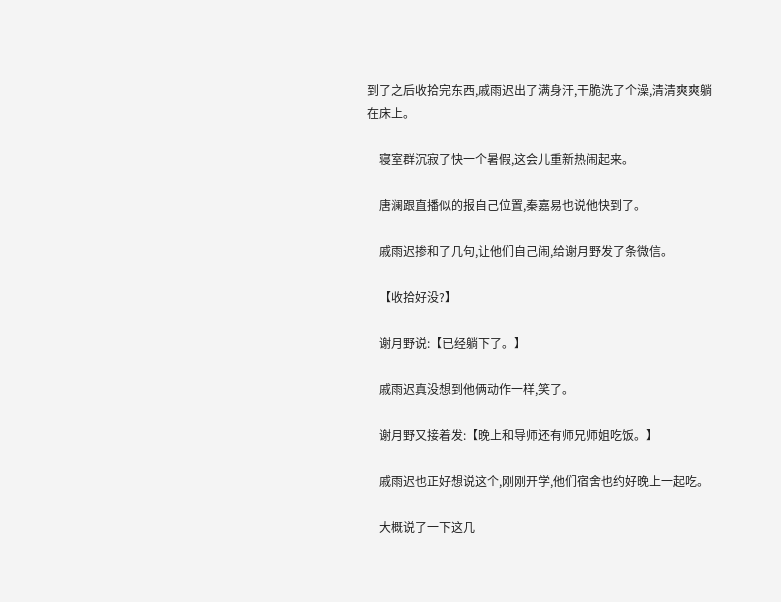到了之后收拾完东西,戚雨迟出了满身汗,干脆洗了个澡,清清爽爽躺在床上。

    寝室群沉寂了快一个暑假,这会儿重新热闹起来。

    唐澜跟直播似的报自己位置,秦嘉易也说他快到了。

    戚雨迟掺和了几句,让他们自己闹,给谢月野发了条微信。

    【收拾好没?】

    谢月野说:【已经躺下了。】

    戚雨迟真没想到他俩动作一样,笑了。

    谢月野又接着发:【晚上和导师还有师兄师姐吃饭。】

    戚雨迟也正好想说这个,刚刚开学,他们宿舍也约好晚上一起吃。

    大概说了一下这几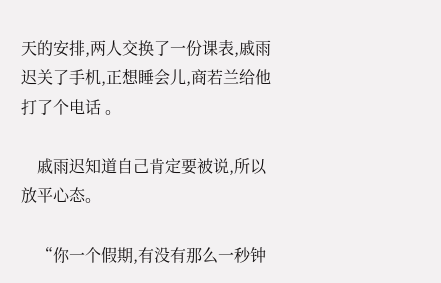天的安排,两人交换了一份课表,戚雨迟关了手机,正想睡会儿,商若兰给他打了个电话 。

    戚雨迟知道自己肯定要被说,所以放平心态。

    “你一个假期,有没有那么一秒钟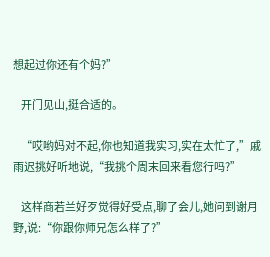想起过你还有个妈?”

    开门见山,挺合适的。

    “哎哟妈对不起,你也知道我实习,实在太忙了,”戚雨迟挑好听地说,“我挑个周末回来看您行吗?”

    这样商若兰好歹觉得好受点,聊了会儿,她问到谢月野,说:“你跟你师兄怎么样了?”